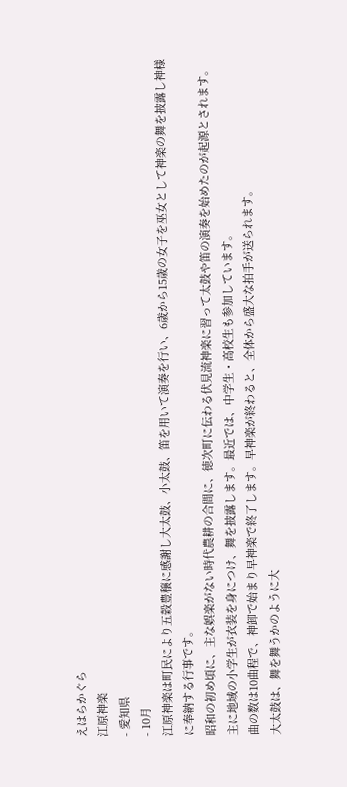えはらかぐら
江原神楽
- 愛知県
- 10月
江原神楽は町民により五穀豊穣に感謝し大太鼓、小太鼓、笛を用いて演奏を行い、6歳から15歳の女子を巫女として神楽の舞を披露し神様に奉納する行事です。
昭和の初め頃に、主な娯楽がない時代農耕の合間に、徳次町に伝わる伏見流神楽に習って太鼓や笛の演奏を始めたのが起源とされます。
主に地域の小学生が衣装を身につけ、舞を披露します。最近では、中学生・高校生も参加しています。
曲の数は10曲程で、神卸で始まり早神楽で終了します。早神楽が終わると、全体から盛大な拍手が送られます。
大太鼓は、舞を舞うかのように大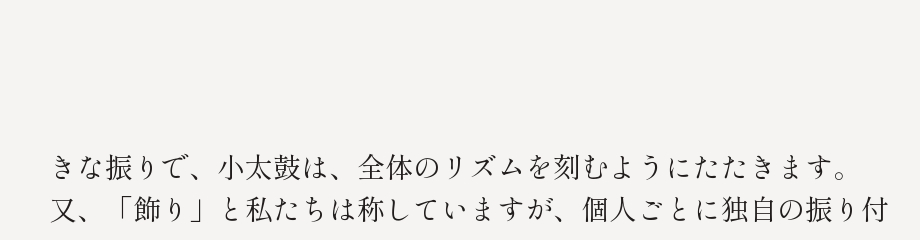きな振りで、小太鼓は、全体のリズムを刻むようにたたきます。
又、「飾り」と私たちは称していますが、個人ごとに独自の振り付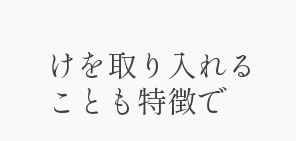けを取り入れることも特徴で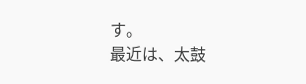す。
最近は、太鼓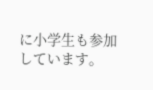に小学生も参加しています。